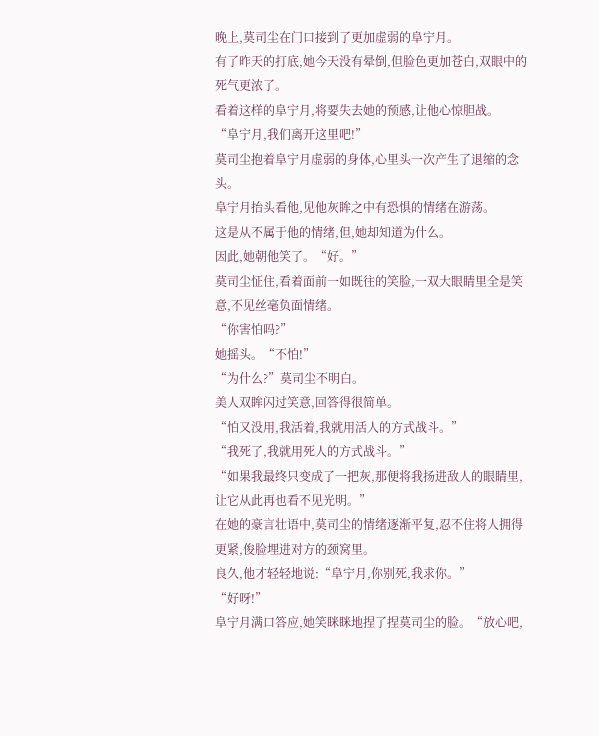晚上,莫司尘在门口接到了更加虚弱的阜宁月。
有了昨天的打底,她今天没有晕倒,但脸色更加苍白,双眼中的死气更浓了。
看着这样的阜宁月,将要失去她的预感,让他心惊胆战。
“阜宁月,我们离开这里吧!”
莫司尘抱着阜宁月虚弱的身体,心里头一次产生了退缩的念头。
阜宁月抬头看他,见他灰眸之中有恐惧的情绪在游荡。
这是从不属于他的情绪,但,她却知道为什么。
因此,她朝他笑了。“好。”
莫司尘怔住,看着面前一如既往的笑脸,一双大眼睛里全是笑意,不见丝毫负面情绪。
“你害怕吗?”
她摇头。“不怕!”
“为什么?”莫司尘不明白。
美人双眸闪过笑意,回答得很简单。
“怕又没用,我活着,我就用活人的方式战斗。”
“我死了,我就用死人的方式战斗。”
“如果我最终只变成了一把灰,那便将我扬进敌人的眼睛里,让它从此再也看不见光明。”
在她的豪言壮语中,莫司尘的情绪逐渐平复,忍不住将人拥得更紧,俊脸埋进对方的颈窝里。
良久,他才轻轻地说:“阜宁月,你别死,我求你。”
“好呀!”
阜宁月满口答应,她笑眯眯地捏了捏莫司尘的脸。“放心吧,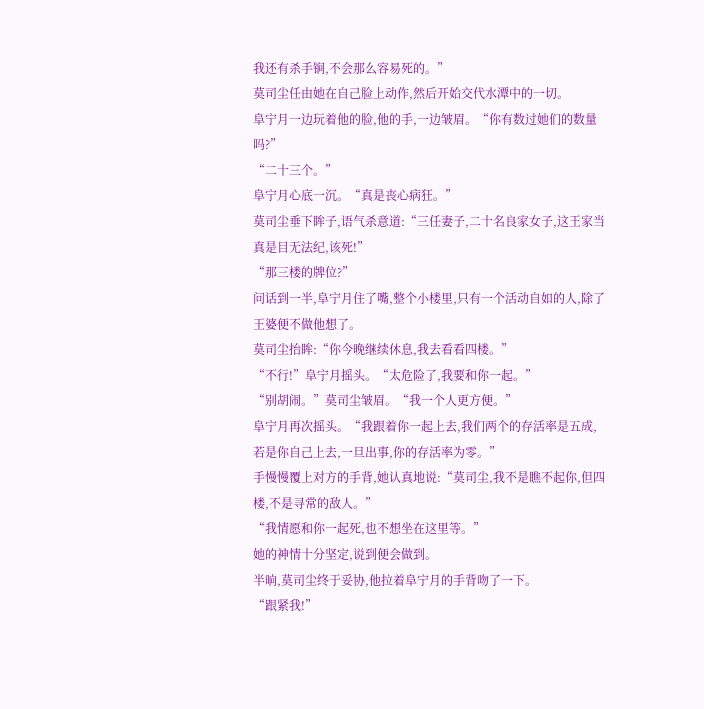我还有杀手锏,不会那么容易死的。”
莫司尘任由她在自己脸上动作,然后开始交代水潭中的一切。
阜宁月一边玩着他的脸,他的手,一边皱眉。“你有数过她们的数量吗?”
“二十三个。”
阜宁月心底一沉。“真是丧心病狂。”
莫司尘垂下眸子,语气杀意道:“三任妻子,二十名良家女子,这王家当真是目无法纪,该死!”
“那三楼的牌位?”
问话到一半,阜宁月住了嘴,整个小楼里,只有一个活动自如的人,除了王婆便不做他想了。
莫司尘抬眸:“你今晚继续休息,我去看看四楼。”
“不行!”阜宁月摇头。“太危险了,我要和你一起。”
“别胡闹。”莫司尘皱眉。“我一个人更方便。”
阜宁月再次摇头。“我跟着你一起上去,我们两个的存活率是五成,若是你自己上去,一旦出事,你的存活率为零。”
手慢慢覆上对方的手背,她认真地说:“莫司尘,我不是瞧不起你,但四楼,不是寻常的敌人。”
“我情愿和你一起死,也不想坐在这里等。”
她的神情十分坚定,说到便会做到。
半晌,莫司尘终于妥协,他拉着阜宁月的手背吻了一下。
“跟紧我!”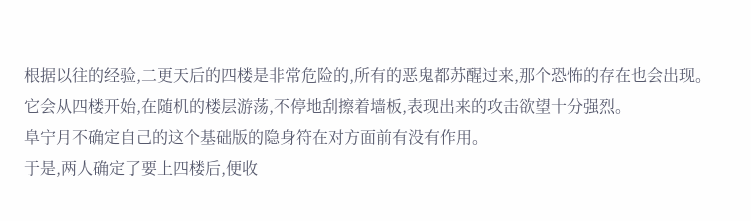根据以往的经验,二更天后的四楼是非常危险的,所有的恶鬼都苏醒过来,那个恐怖的存在也会出现。
它会从四楼开始,在随机的楼层游荡,不停地刮擦着墙板,表现出来的攻击欲望十分强烈。
阜宁月不确定自己的这个基础版的隐身符在对方面前有没有作用。
于是,两人确定了要上四楼后,便收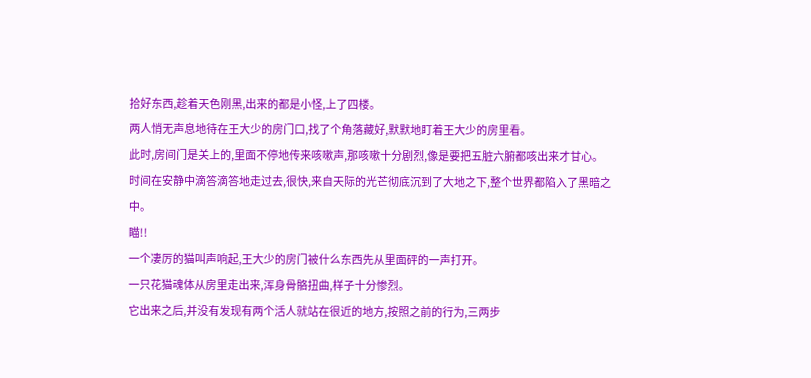拾好东西,趁着天色刚黑,出来的都是小怪,上了四楼。
两人悄无声息地待在王大少的房门口,找了个角落藏好,默默地盯着王大少的房里看。
此时,房间门是关上的,里面不停地传来咳嗽声,那咳嗽十分剧烈,像是要把五脏六腑都咳出来才甘心。
时间在安静中滴答滴答地走过去,很快,来自天际的光芒彻底沉到了大地之下,整个世界都陷入了黑暗之中。
瞄!!
一个凄厉的猫叫声响起,王大少的房门被什么东西先从里面砰的一声打开。
一只花猫魂体从房里走出来,浑身骨骼扭曲,样子十分惨烈。
它出来之后,并没有发现有两个活人就站在很近的地方,按照之前的行为,三两步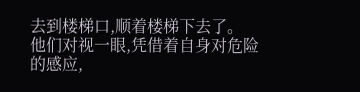去到楼梯口,顺着楼梯下去了。
他们对视一眼,凭借着自身对危险的感应,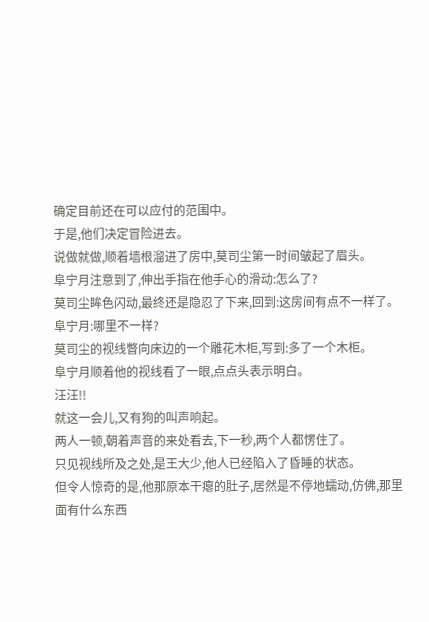确定目前还在可以应付的范围中。
于是,他们决定冒险进去。
说做就做,顺着墙根溜进了房中,莫司尘第一时间皱起了眉头。
阜宁月注意到了,伸出手指在他手心的滑动:怎么了?
莫司尘眸色闪动,最终还是隐忍了下来,回到:这房间有点不一样了。
阜宁月:哪里不一样?
莫司尘的视线瞥向床边的一个雕花木柜,写到:多了一个木柜。
阜宁月顺着他的视线看了一眼,点点头表示明白。
汪汪!!
就这一会儿,又有狗的叫声响起。
两人一顿,朝着声音的来处看去,下一秒,两个人都愣住了。
只见视线所及之处,是王大少,他人已经陷入了昏睡的状态。
但令人惊奇的是,他那原本干瘪的肚子,居然是不停地蠕动,仿佛,那里面有什么东西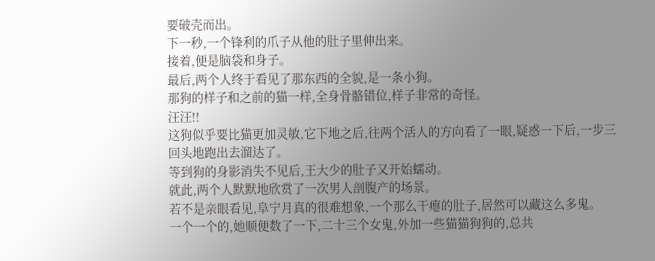要破壳而出。
下一秒,一个锋利的爪子从他的肚子里伸出来。
接着,便是脑袋和身子。
最后,两个人终于看见了那东西的全貌,是一条小狗。
那狗的样子和之前的猫一样,全身骨骼错位,样子非常的奇怪。
汪汪!!
这狗似乎要比猫更加灵敏,它下地之后,往两个活人的方向看了一眼,疑惑一下后,一步三回头地跑出去溜达了。
等到狗的身影消失不见后,王大少的肚子又开始蠕动。
就此,两个人默默地欣赏了一次男人剖腹产的场景。
若不是亲眼看见,阜宁月真的很难想象,一个那么干瘪的肚子,居然可以藏这么多鬼。
一个一个的,她顺便数了一下,二十三个女鬼,外加一些猫猫狗狗的,总共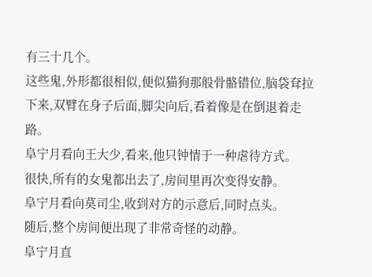有三十几个。
这些鬼,外形都很相似,便似猫狗那般骨骼错位,脑袋耷拉下来,双臂在身子后面,脚尖向后,看着像是在倒退着走路。
阜宁月看向王大少,看来,他只钟情于一种虐待方式。
很快,所有的女鬼都出去了,房间里再次变得安静。
阜宁月看向莫司尘,收到对方的示意后,同时点头。
随后,整个房间便出现了非常奇怪的动静。
阜宁月直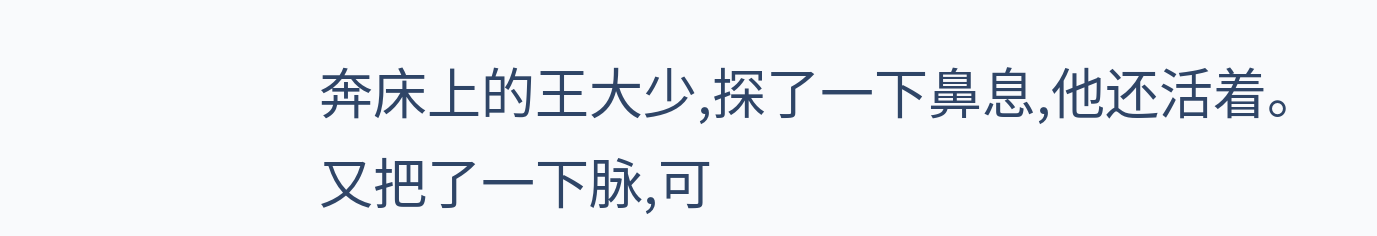奔床上的王大少,探了一下鼻息,他还活着。
又把了一下脉,可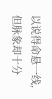以说得命悬一线,但脉象却十分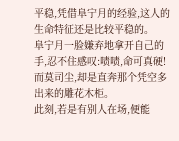平稳,凭借阜宁月的经验,这人的生命特征还是比较平稳的。
阜宁月一脸嫌弃地拿开自己的手,忍不住感叹:啧啧,命可真硬!
而莫司尘,却是直奔那个凭空多出来的雕花木柜。
此刻,若是有别人在场,便能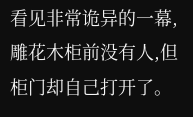看见非常诡异的一幕,雕花木柜前没有人,但柜门却自己打开了。